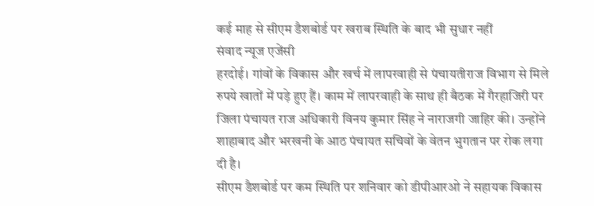कई माह से सीएम डैशबोर्ड पर खराब स्थिति के बाद भी सुधार नहीं
संवाद न्यूज एजेंसी
हरदोई। गांवों के विकास और खर्च में लापरवाही से पंचायतीराज विभाग से मिले रुपये खातों में पड़े हुए हैं। काम में लापरवाही के साथ ही बैठक में गैरहाजिरी पर जिला पंचायत राज अधिकारी विनय कुमार सिंह ने नाराजगी जाहिर की। उन्होंने शाहाबाद और भरखनी के आठ पंचायत सचिवों के वेतन भुगतान पर रोक लगा दी है।
सीएम डैशबोर्ड पर कम स्थिति पर शनिवार को डीपीआरओ ने सहायक विकास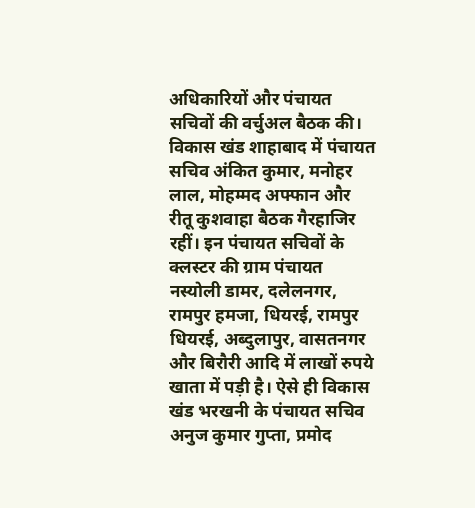अधिकारियों और पंचायत सचिवों की वर्चुअल बैठक की। विकास खंड शाहाबाद में पंचायत सचिव अंकित कुमार, मनोहर लाल, मोहम्मद अफ्फान और रीतू कुशवाहा बैठक गैरहाजिर रहीं। इन पंचायत सचिवों के क्लस्टर की ग्राम पंचायत नस्योली डामर, दलेलनगर, रामपुर हमजा, धियरई, रामपुर धियरई, अब्दुलापुर, वासतनगर और बिरौरी आदि में लाखों रुपये खाता में पड़ी है। ऐसे ही विकास खंड भरखनी के पंचायत सचिव अनुज कुमार गुप्ता, प्रमोद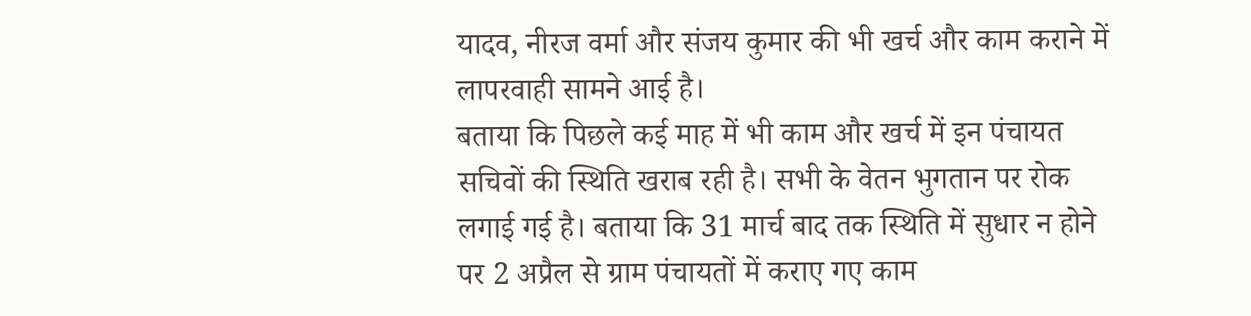यादव, नीरज वर्मा और संजय कुमार की भी खर्च और काम कराने में लापरवाही सामने आई है।
बताया कि पिछले कई माह में भी काम और खर्च में इन पंचायत सचिवों की स्थिति खराब रही है। सभी के वेतन भुगतान पर रोक लगाई गई है। बताया कि 31 मार्च बाद तक स्थिति में सुधार न होने पर 2 अप्रैल से ग्राम पंचायतों में कराए गए काम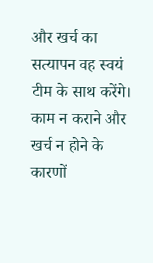और खर्च का सत्यापन वह स्वयं टीम के साथ करेंगे। काम न कराने और खर्च न होने के कारणों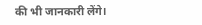की भी जानकारी लेंगे।